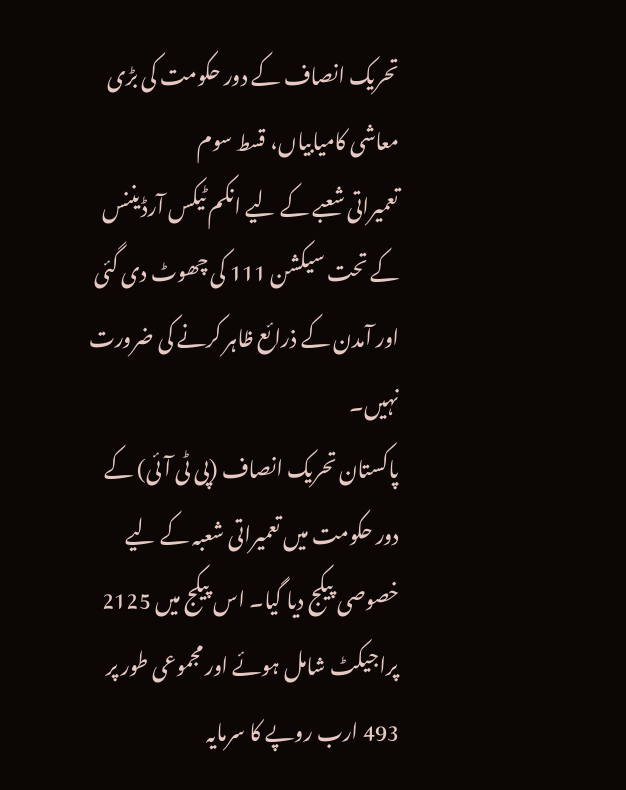تحریک انصاف کے دور حکومت کی بڑی معاشی کامیابیاں، قسط سوم
تعمیراتی شعبے کے لیے انکم ٹیکس آرڈیننس کے تحت سیکشن 111 کی چھوٹ دی گئی اور آمدن کے ذرائع ظاہر کرنے کی ضرورت نہیں۔
پاکستان تحریک انصاف (پی ٹی آئی) کے دور حکومت میں تعمیراتی شعبہ کے لیے خصوصی پیکج دیا گیا۔ اس پیکج میں 2125 پراجیکٹ شامل ہوئے اور مجموعی طور پر 493 ارب روپے کا سرمایہ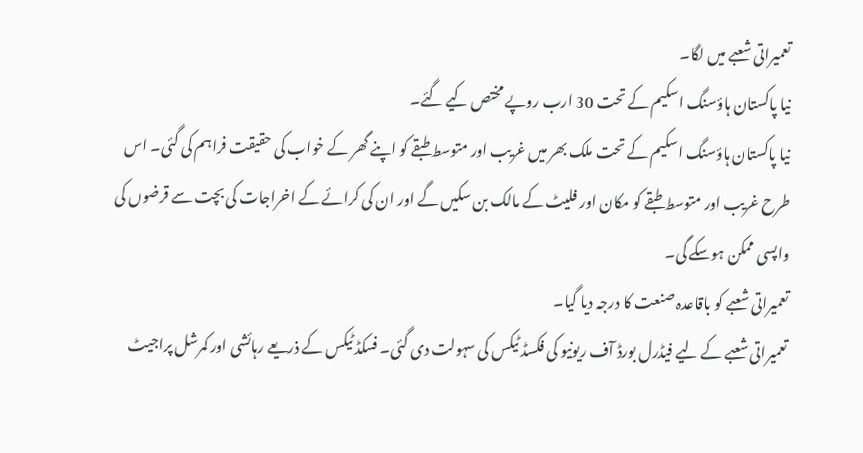تعمیراتی شعبے میں لگا۔
نیا پاکستان ہاؤسنگ اسکیم کے تحت 30 ارب روپے مختص کیے گئے۔
نیا پاکستان ہاؤسنگ اسکیم کے تحت ملک بھر میں غریب اور متوسط طبقے کو اپنے گھر کے خواب کی حقیقت فراہم کی گئی۔ اس طرح غریب اور متوسط طبقے کو مکان اور فلیٹ کے مالک بن سکیں گے اور ان کی کرائے کے اخراجات کی بچت سے قرضوں کی واپسی ممکن ہوسکے گی۔
تعمیراتی شعبے کو باقاعدہ صنعت کا درجہ دیا گیا۔
تعمیراتی شعبے کے لیے فیڈرل بورڈ آف ریونیو کی فکسڈ ٹیکس کی سہولت دی گئی۔ فسکڈ ٹیکس کے ذریعے رہائشی اور کمرشل پراجیٹ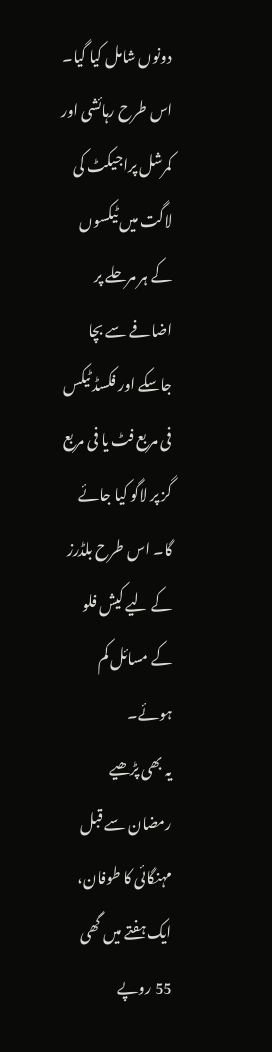دونوں شامل کیا گیا۔ اس طرح رہائشی اور کمرشل پراجیکٹ کی لاگت میں ٹیکسوں کے ہر مرحلے پر اضافے سے بچا جاسکے اور فکسڈ ٹیکس فی مربع فٹ یا فی مربع گز پر لاگو کیا جائے گا۔ اس طرح بلڈرز کے لیے کیش فلو کے مسائل کم ہوئے۔
یہ بھی پڑھیے
رمضان سے قبل مہنگائی کا طوفان، ایک ہفتے میں گھی 55 روپے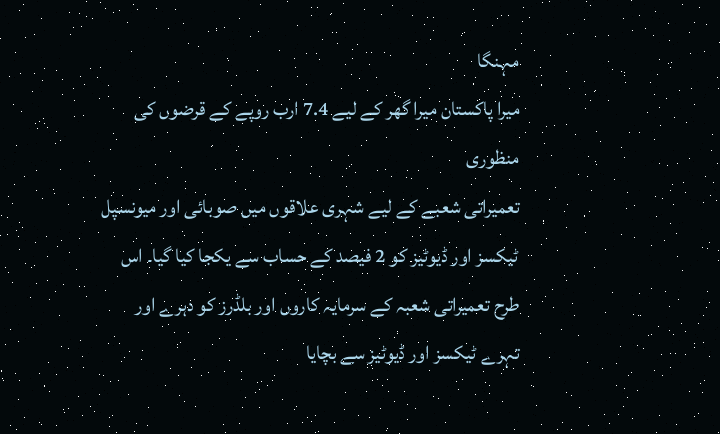مہنگا
میرا پاکستان میرا گھر کے لیے 7.4 ارب روپے کے قرضوں کی منظوری
تعمیراتی شعبے کے لیے شہری علاقوں میں صوبائی اور میونسپل ٹیکسز اور ڈیوٹیز کو 2 فیصد کے حساب سے یکجا کیا گیا۔ اس طرح تعمیراتی شعبہ کے سرمایہ کاروں اور بلڈرز کو دہرے اور تہرے ٹیکسز اور ڈیوٹیز سے بچایا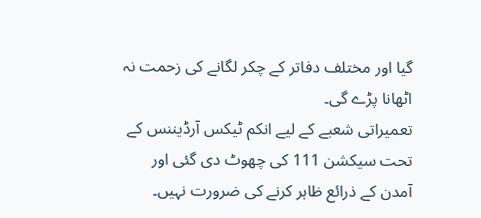گیا اور مختلف دفاتر کے چکر لگانے کی زحمت نہ اٹھانا پڑے گی۔
تعمیراتی شعبے کے لیے انکم ٹیکس آرڈیننس کے تحت سیکشن 111 کی چھوٹ دی گئی اور آمدن کے ذرائع ظاہر کرنے کی ضرورت نہیں۔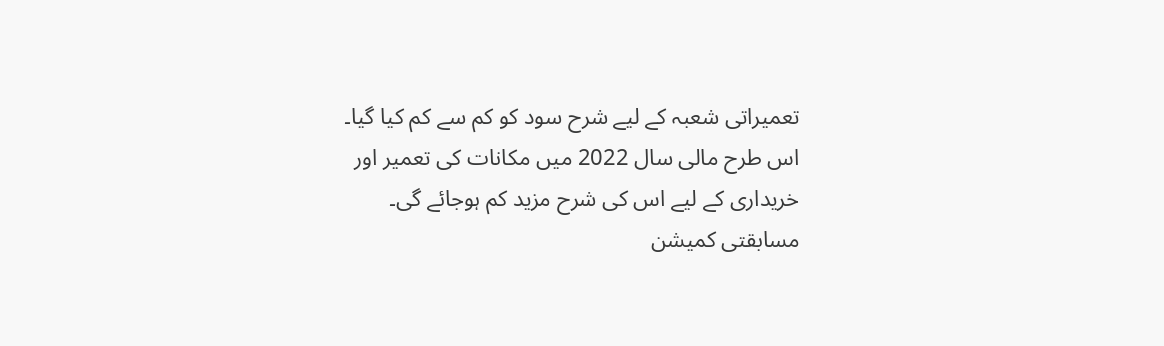تعمیراتی شعبہ کے لیے شرح سود کو کم سے کم کیا گیا۔ اس طرح مالی سال 2022 میں مکانات کی تعمیر اور خریداری کے لیے اس کی شرح مزید کم ہوجائے گی۔
مسابقتی کمیشن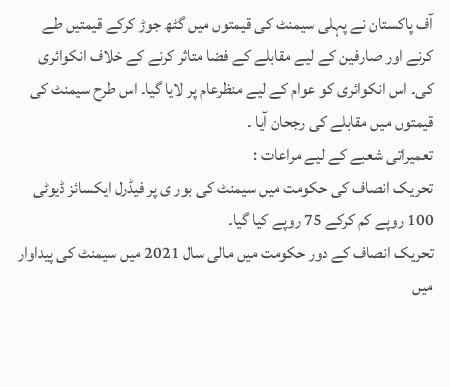آف پاکستان نے پہلی سیمنٹ کی قیمتوں میں گٹھ جوڑ کرکے قیمتیں طے کرنے اور صارفین کے لیے مقابلے کے فضا متاثر کرنے کے خلاف انکوائری کی۔ اس انکوائری کو عوام کے لیے منظرعام پر لایا گیا۔ اس طرح سیمنٹ کی قیمتوں میں مقابلے کی رجحان آیا ۔
تعمیراتی شعبے کے لیے مراعات :
تحریک انصاف کی حکومت میں سیمنٹ کی بور ی پر فیڈرل ایکسائز ڈیوٹی 100 روپے کم کرکے 75 روپے کیا گیا۔
تحریک انصاف کے دور حکومت میں مالی سال 2021 میں سیمنٹ کی پیداوار میں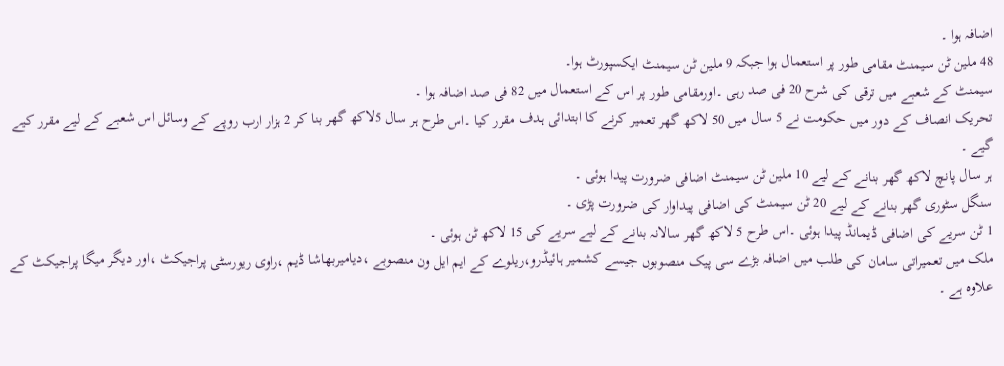اضافہ ہوا ۔
48 ملین ٹن سیمنٹ مقامی طور پر استعمال ہوا جبکہ 9 ملین ٹن سیمنٹ ایکسپورٹ ہوا۔
سیمنٹ کے شعبے میں ترقی کی شرح 20 فی صد رہی ۔اورمقامی طور پر اس کے استعمال میں 82 فی صد اضافہ ہوا ۔
تحریک انصاف کے دور میں حکومت نے 5 سال میں 50 لاکھ گھر تعمیر کرنے کا ابتدائی ہدف مقرر کیا ۔اس طرح ہر سال 5لاکھ گھر بنا کر 2 ہزار ارب روپے کے وسائل اس شعبے کے لیے مقرر کیے گیے ۔
ہر سال پانچ لاکھ گھر بنانے کے لیے 10 ملین ٹن سیمنٹ اضافی ضرورت پیدا ہوئی ۔
سنگل سٹوری گھر بنانے کے لیے 20 ٹن سیمنٹ کی اضافی پیداوار کی ضرورت پڑی ۔
1 ٹن سریے کی اضافی ڈیمانڈ پیدا ہوئی ۔اس طرح 5 لاکھ گھر سالانہ بنانے کے لیے سریے کی 15 لاکھ ٹن ہوئی ۔
ملک میں تعمیراتی سامان کی طلب میں اضافہ بڑے سی پیک منصوبوں جیسے کشمیر ہائیڈرو،ریلوے کے ایم ایل ون منصوبے ،دیامیربھاشا ڈیم ،راوی ریورسٹی پراجیکٹ ،اور دیگر میگا پراجیکٹ کے علاوہ ہے ۔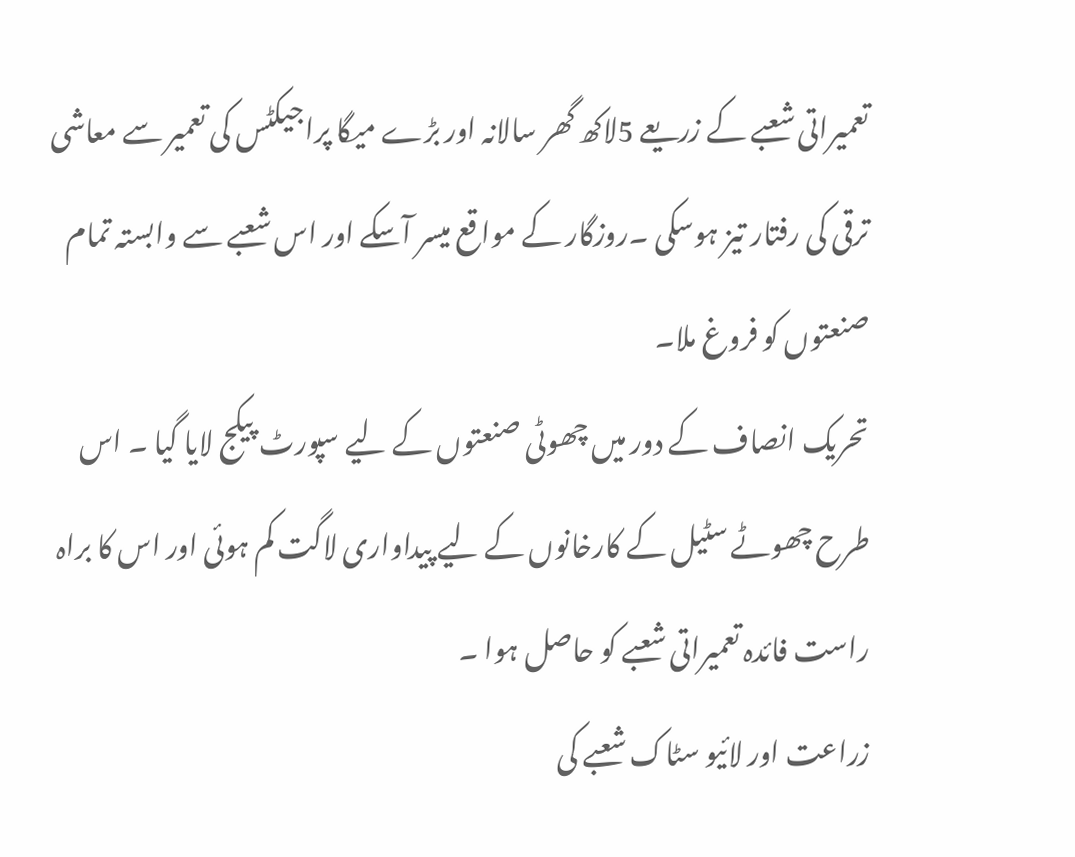تعمیراتی شعبے کے زریعے 5لاکھ گھر سالانہ اور بڑے میگا پراجیکٹس کی تعمیر سے معاشی ترقی کی رفتار تیز ہوسکی ۔روزگار کے مواقع میسر آسکے اور اس شعبے سے وابستہ تمام صنعتوں کو فروغ ملا۔
تحریک انصاف کے دور میں چھوٹی صنعتوں کے لیے سپورٹ پیکج لایا گیا ۔ اس طرح چھوٹے سٹیل کے کارخانوں کے لیے پیداواری لاگت کم ہوئی اور اس کا براہ راست فائدہ تعمیراتی شعبے کو حاصل ہوا ۔
زراعت اور لائیو سٹاک شعبے کی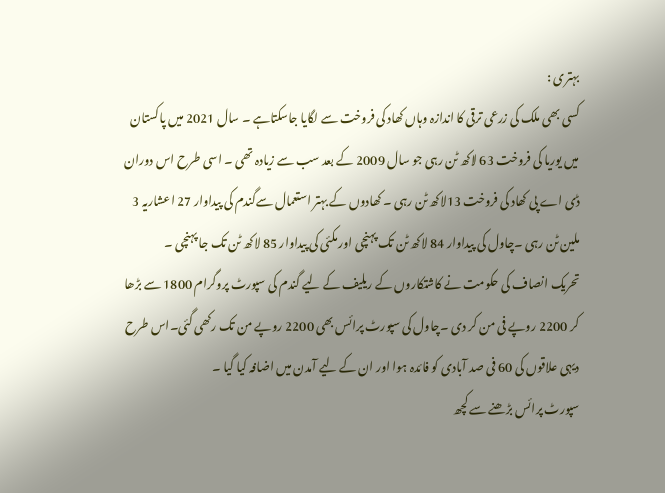بہتری :
کسی بھی ملک کی زرعی ترقی کا اندازہ وہاں کھاد کی فروخت سے لگایا جاسکتاہے ۔ سال 2021 میں پاکستان میں یوریا کی فروخت 63 لاکھ ٹن رہی جو سال 2009 کے بعد سب سے زیادہ تھی ۔ اسی طرح اس دوران ڈی اے پی کھاد کی فروخت 13لاکھ ٹن رہی ۔ کھادوں کے بہتر استعمال سےگندم کی پیداوار 27 اعشاریہ 3 ملین ٹن رہی ۔چاول کی پیداوار 84 لاکھ ٹن تک پہنچی اور مکئی کی پیداوار 85 لاکھ ٹن تک جا پہنچی ۔
تحریک انصاف کی حکومت نے کاشتکاروں کے ریلیف کے لیے گندم کی سپورٹ پروگرام 1800 سے بڑھا کر 2200 روپے فی من کر دی ۔چاول کی سپورٹ پرائس بھی 2200 روپے من تک رکھی گئی۔اس طرح دیہی علاقوں کی 60 فی صد آبادی کو فائدہ ہوا اور ان کے لیے آمدن میں اضافہ کیا گیا ۔
سپورٹ پرائس بڑھنے سے کچھ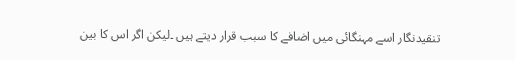تنقیدنگار اسے مہنگائی میں اضافے کا سبب قرار دیتے ہیں ۔لیکن اگر اس کا بین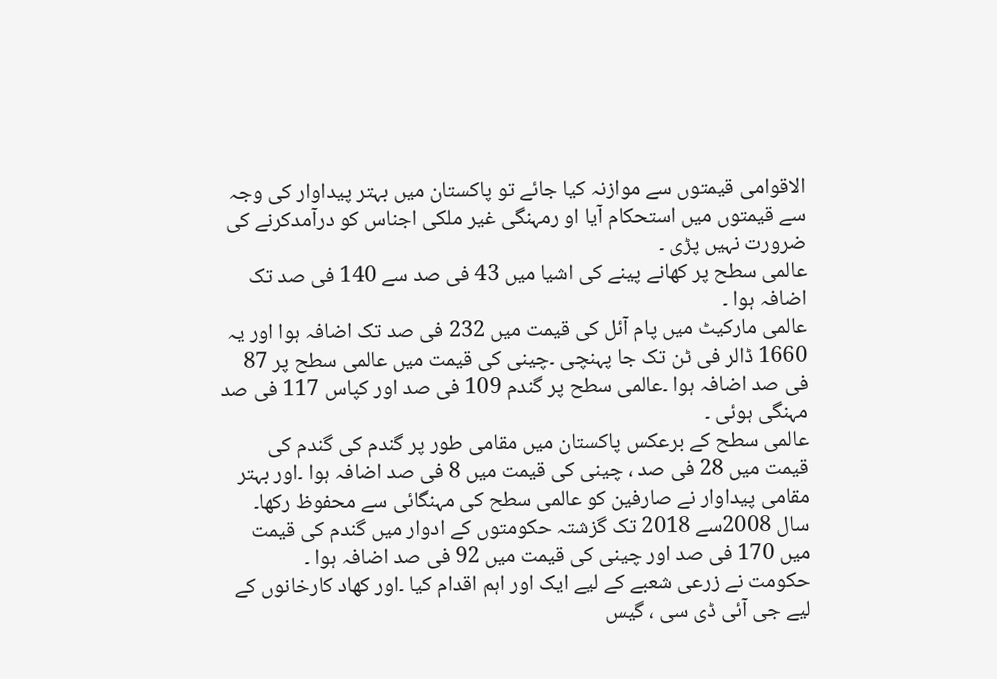الاقوامی قیمتوں سے موازنہ کیا جائے تو پاکستان میں بہتر پیداوار کی وجہ سے قیمتوں میں استحکام آیا او رمہنگی غیر ملکی اجناس کو درآمدکرنے کی ضرورت نہیں پڑی ۔
عالمی سطح پر کھانے پینے کی اشیا میں 43 فی صد سے 140 فی صد تک اضافہ ہوا ۔
عالمی مارکیٹ میں پام آئل کی قیمت میں 232 فی صد تک اضافہ ہوا اور یہ 1660 ڈالر فی ٹن تک جا پہنچی ۔چینی کی قیمت میں عالمی سطح پر 87 فی صد اضافہ ہوا ۔عالمی سطح پر گندم 109 فی صد اور کپاس 117 فی صد مہنگی ہوئی ۔
عالمی سطح کے برعکس پاکستان میں مقامی طور پر گندم کی گندم کی قیمت میں 28 فی صد ، چینی کی قیمت میں 8 فی صد اضافہ ہوا ۔اور بہتر مقامی پیداوار نے صارفین کو عالمی سطح کی مہنگائی سے محفوظ رکھا۔
سال 2008سے 2018 تک گزشتہ حکومتوں کے ادوار میں گندم کی قیمت میں 170 فی صد اور چینی کی قیمت میں 92 فی صد اضافہ ہوا ۔
حکومت نے زرعی شعبے کے لیے ایک اور اہم اقدام کیا ۔اور کھاد کارخانوں کے لیے جی آئی ڈی سی ، گیس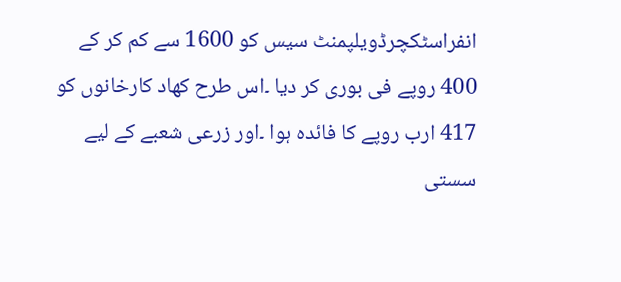انفراسٹکچرڈویلپمنٹ سیس کو 1600 سے کم کر کے 400 روپے فی بوری کر دیا ۔اس طرح کھاد کارخانوں کو 417 ارب روپے کا فائدہ ہوا ۔اور زرعی شعبے کے لیے سستی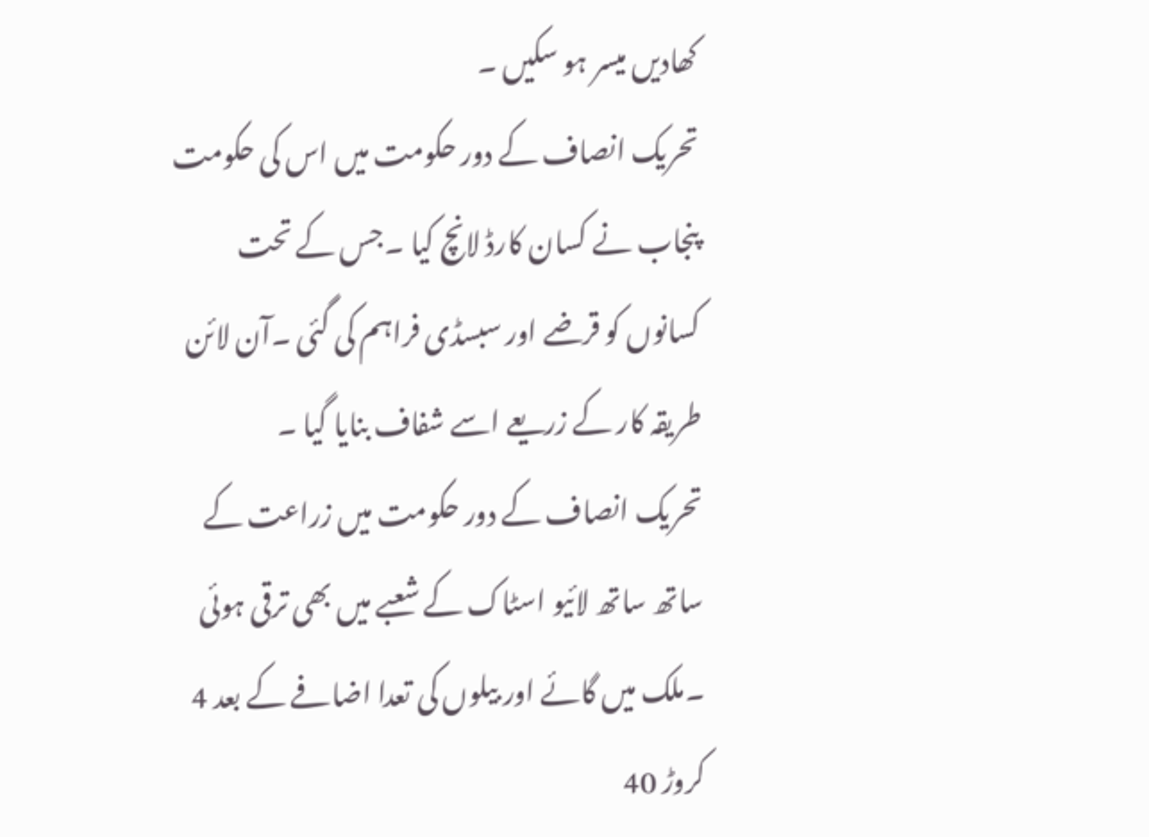کھادیں میسر ہو سکیں ۔
تحریک انصاف کے دور حکومت میں اس کی حکومت پنجاب نے کسان کارڈ لانچ کیا ۔جس کے تحت کسانوں کو قرضے اور سبسڈی فراہم کی گئی ۔آن لائن طریقہ کار کے زریعے اسے شفاف بنایا گیا ۔
تحریک انصاف کے دور حکومت میں زراعت کے ساتھ ساتھ لائیو اسٹاک کے شعبے میں بھی ترقی ہوئی ۔ملک میں گائے اور بیلوں کی تعدا اضافے کے بعد 4 کروڑ 40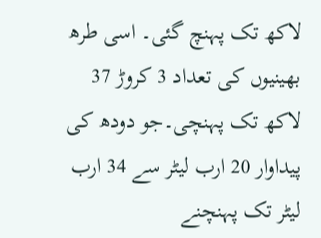لاکھ تک پہنچ گئی۔ اسی طرھ بھینیوں کی تعداد 3 کروڑ 37 لاکھ تک پہنچی۔جو دودھ کی پیداوار 20 ارب لیٹر سے 34 ارب لیٹر تک پہنچنے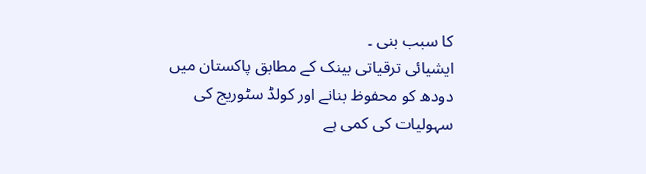کا سبب بنی ۔
ایشیائی ترقیاتی بینک کے مطابق پاکستان میں دودھ کو محفوظ بنانے اور کولڈ سٹوریج کی سہولیات کی کمی ہے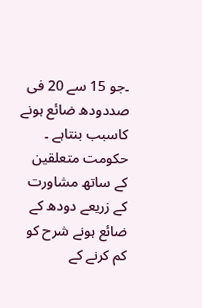۔جو 15 سے 20 فی صددودھ ضائع ہونے کاسبب بنتاہے ۔
حکومت متعلقین کے ساتھ مشاورت کے زریعے دودھ کے ضائع ہونے شرح کو کم کرنے کے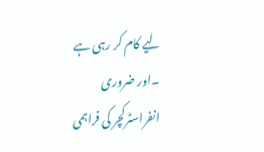لیے کام کر رہی ہے ۔اور ضروری انفراسٹرکچر کی فراہمی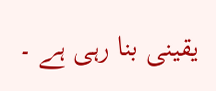یقینی بنا رہی ہے ۔